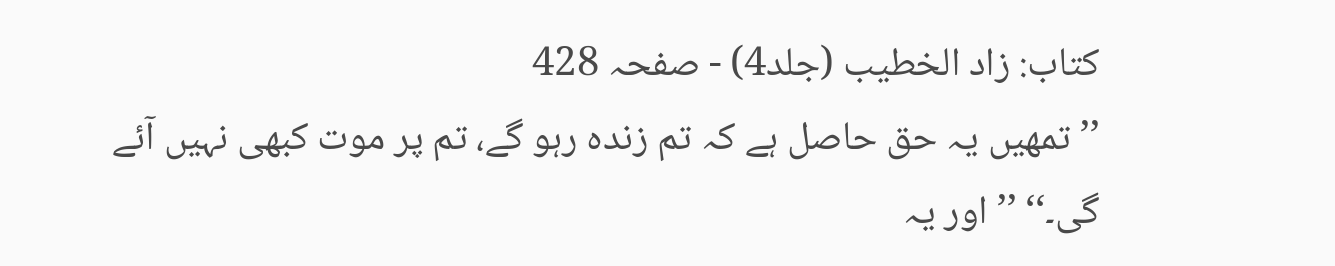کتاب: زاد الخطیب (جلد4) - صفحہ 428
’’تمھیں یہ حق حاصل ہے کہ تم زندہ رہو گے، تم پر موت کبھی نہیں آئے گی۔‘‘ ’’ اور یہ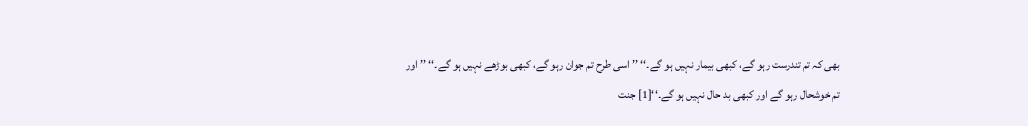بھی کہ تم تندرست رہو گے، کبھی بیمار نہیں ہو گے۔‘‘ ’’ اسی طرح تم جوان رہو گے، کبھی بوڑھے نہیں ہو گے۔‘‘ ’’ اور تم خوشحال رہو گے اور کبھی بد حال نہیں ہو گے۔‘‘[1] جنت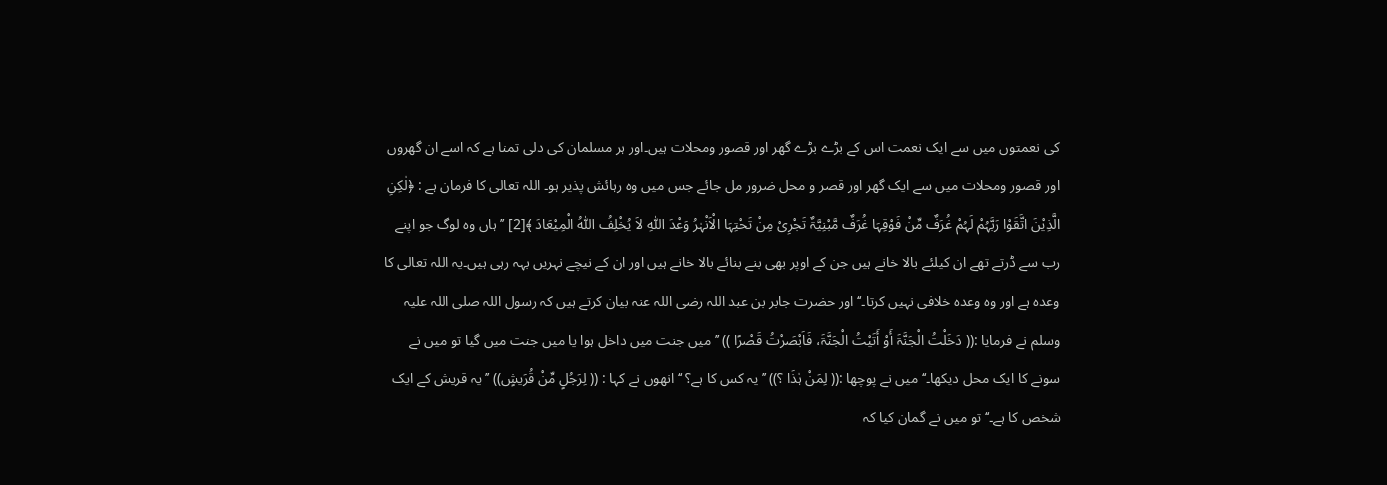کی نعمتوں میں سے ایک نعمت اس کے بڑے بڑے گھر اور قصور ومحلات ہیں۔اور ہر مسلمان کی دلی تمنا ہے کہ اسے ان گھروں اور قصور ومحلات میں سے ایک گھر اور قصر و محل ضرور مل جائے جس میں وہ رہائش پذیر ہو۔ اللہ تعالی کا فرمان ہے : ﴿لٰکِنِ الَّذِیْنَ اتَّقَوْا رَبَّہُمْ لَہُمْ غُرَفٌ مِّنْ فَوْقِہَا غُرَفٌ مَّبْنِیَّۃٌ تَجْرِیْ مِنْ تَحْتِہَا الْاَنْہٰرُ وَعْدَ اللّٰہِ لاَ یُخْلِفُ اللّٰہُ الْمِیْعَادَ ﴾[2] ’’ ہاں وہ لوگ جو اپنے رب سے ڈرتے تھے ان کیلئے بالا خانے ہیں جن کے اوپر بھی بنے بنائے بالا خانے ہیں اور ان کے نیچے نہریں بہہ رہی ہیں۔یہ اللہ تعالی کا وعدہ ہے اور وہ وعدہ خلافی نہیں کرتا۔‘‘ اور حضرت جابر بن عبد اللہ رضی اللہ عنہ بیان کرتے ہیں کہ رسول اللہ صلی اللہ علیہ وسلم نے فرمایا :(( دَخَلْتُ الْجَنَّۃَ أَوْ أَتَیْتُ الْجَنَّۃَ، فَاَبْصَرْتُ قَصْرًا )) ’’ میں جنت میں داخل ہوا یا میں جنت میں گیا تو میں نے سونے کا ایک محل دیکھا۔‘‘ میں نے پوچھا :(( لِمَنْ ہٰذَا ؟)) ’’ یہ کس کا ہے؟ ‘‘ انھوں نے کہا : (( لِرَجُلٍ مِّنْ قُرَیشٍ)) ’’ یہ قریش کے ایک شخص کا ہے۔‘‘ تو میں نے گمان کیا کہ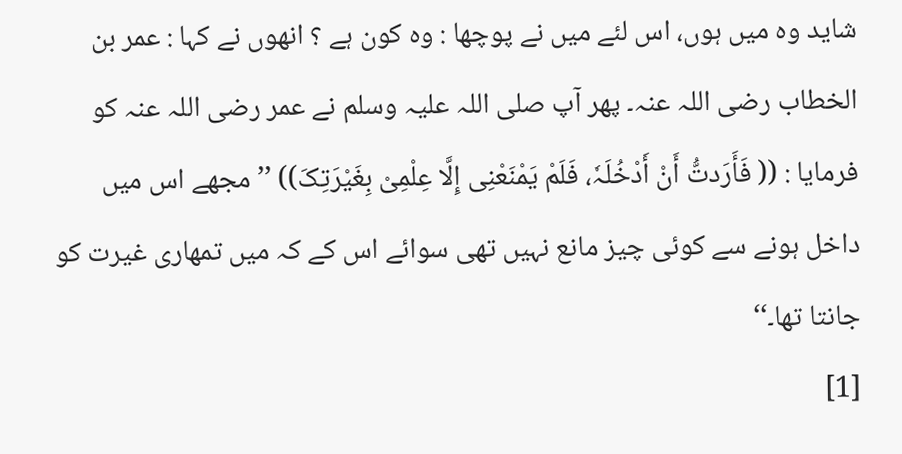شاید وہ میں ہوں، اس لئے میں نے پوچھا : وہ کون ہے ؟ انھوں نے کہا : عمر بن الخطاب رضی اللہ عنہ۔ پھر آپ صلی اللہ علیہ وسلم نے عمر رضی اللہ عنہ کو فرمایا : (( فَأَرَدتُّ أَنْ أَدْخُلَہٗ، فَلَمْ یَمْنَعْنِی إِلَّا عِلْمِیْ بِغَیْرَتِکَ)) ’’ مجھے اس میں داخل ہونے سے کوئی چیز مانع نہیں تھی سوائے اس کے کہ میں تمھاری غیرت کو جانتا تھا۔‘‘
[1]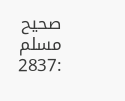صحیح مسلم :2837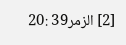[2] الزمر39 :20